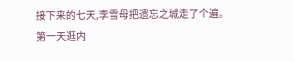接下来的七天,李雪母把遗忘之城走了个遍。
第一天逛内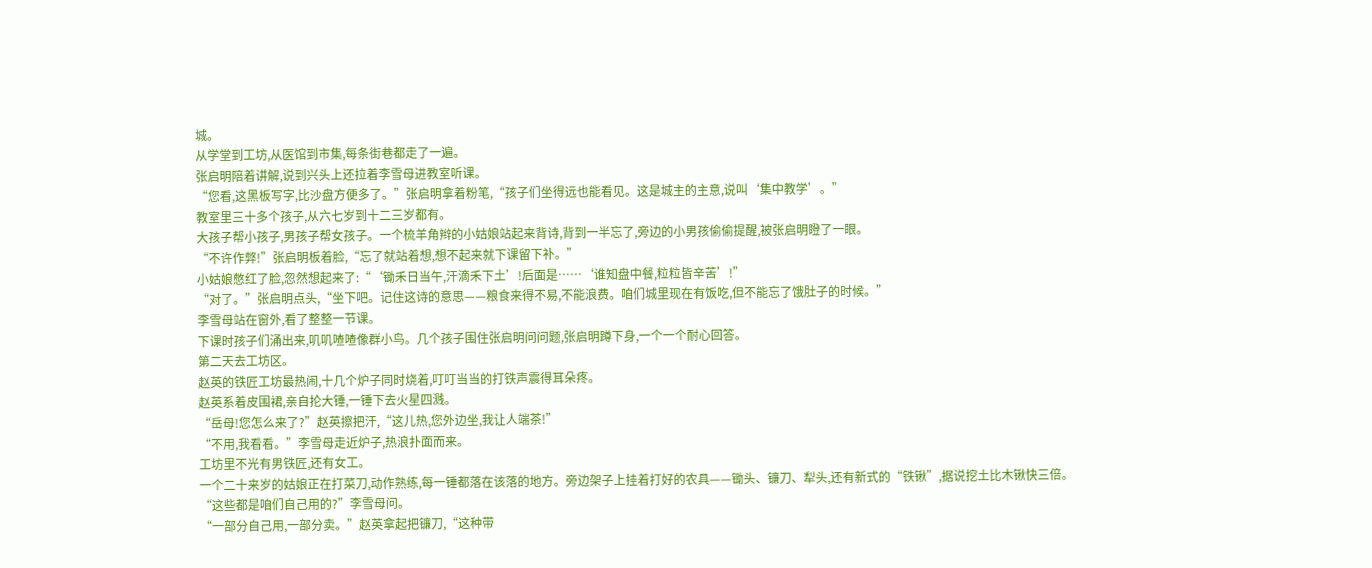城。
从学堂到工坊,从医馆到市集,每条街巷都走了一遍。
张启明陪着讲解,说到兴头上还拉着李雪母进教室听课。
“您看,这黑板写字,比沙盘方便多了。”张启明拿着粉笔,“孩子们坐得远也能看见。这是城主的主意,说叫‘集中教学’。”
教室里三十多个孩子,从六七岁到十二三岁都有。
大孩子帮小孩子,男孩子帮女孩子。一个梳羊角辫的小姑娘站起来背诗,背到一半忘了,旁边的小男孩偷偷提醒,被张启明瞪了一眼。
“不许作弊!”张启明板着脸,“忘了就站着想,想不起来就下课留下补。”
小姑娘憋红了脸,忽然想起来了:“‘锄禾日当午,汗滴禾下土’!后面是……‘谁知盘中餐,粒粒皆辛苦’!”
“对了。”张启明点头,“坐下吧。记住这诗的意思——粮食来得不易,不能浪费。咱们城里现在有饭吃,但不能忘了饿肚子的时候。”
李雪母站在窗外,看了整整一节课。
下课时孩子们涌出来,叽叽喳喳像群小鸟。几个孩子围住张启明问问题,张启明蹲下身,一个一个耐心回答。
第二天去工坊区。
赵英的铁匠工坊最热闹,十几个炉子同时烧着,叮叮当当的打铁声震得耳朵疼。
赵英系着皮围裙,亲自抡大锤,一锤下去火星四溅。
“岳母!您怎么来了?”赵英擦把汗,“这儿热,您外边坐,我让人端茶!”
“不用,我看看。”李雪母走近炉子,热浪扑面而来。
工坊里不光有男铁匠,还有女工。
一个二十来岁的姑娘正在打菜刀,动作熟练,每一锤都落在该落的地方。旁边架子上挂着打好的农具——锄头、镰刀、犁头,还有新式的“铁锹”,据说挖土比木锹快三倍。
“这些都是咱们自己用的?”李雪母问。
“一部分自己用,一部分卖。”赵英拿起把镰刀,“这种带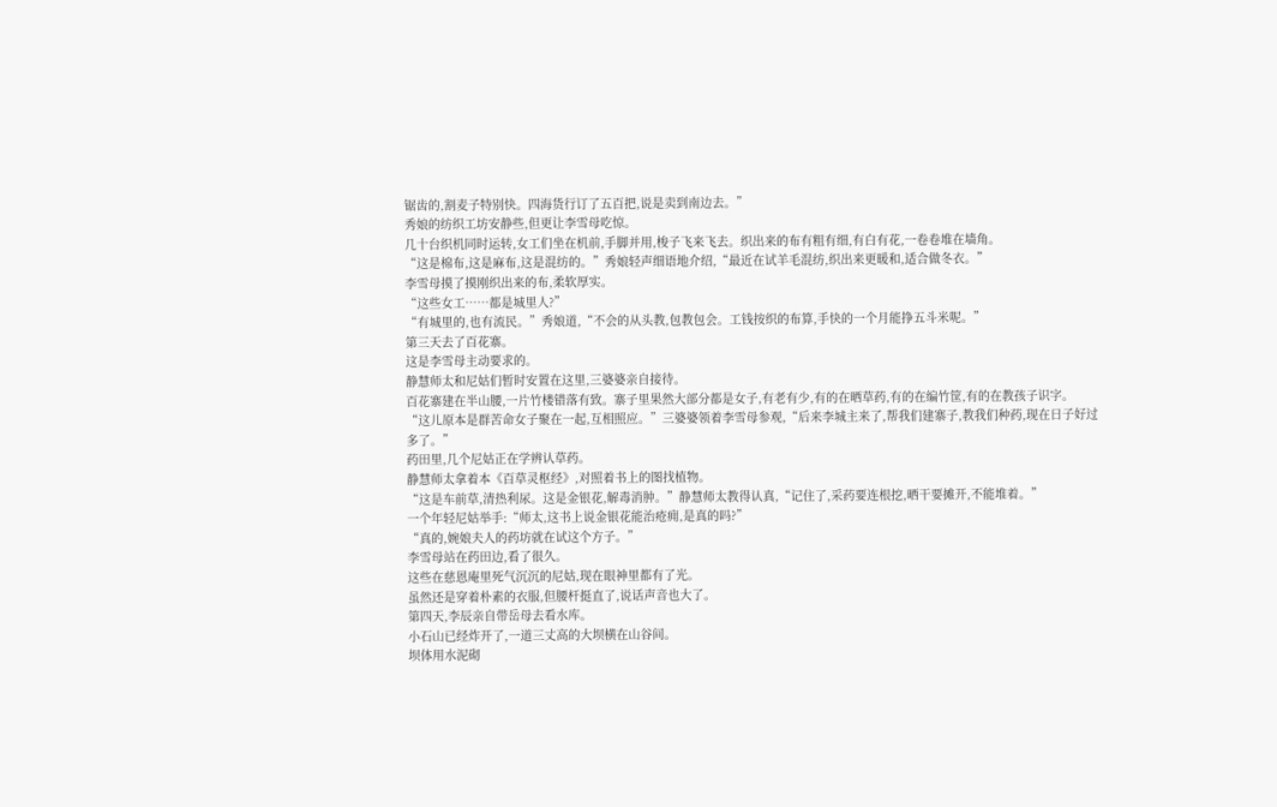锯齿的,割麦子特别快。四海货行订了五百把,说是卖到南边去。”
秀娘的纺织工坊安静些,但更让李雪母吃惊。
几十台织机同时运转,女工们坐在机前,手脚并用,梭子飞来飞去。织出来的布有粗有细,有白有花,一卷卷堆在墙角。
“这是棉布,这是麻布,这是混纺的。”秀娘轻声细语地介绍,“最近在试羊毛混纺,织出来更暖和,适合做冬衣。”
李雪母摸了摸刚织出来的布,柔软厚实。
“这些女工……都是城里人?”
“有城里的,也有流民。”秀娘道,“不会的从头教,包教包会。工钱按织的布算,手快的一个月能挣五斗米呢。”
第三天去了百花寨。
这是李雪母主动要求的。
静慧师太和尼姑们暂时安置在这里,三婆婆亲自接待。
百花寨建在半山腰,一片竹楼错落有致。寨子里果然大部分都是女子,有老有少,有的在晒草药,有的在编竹筐,有的在教孩子识字。
“这儿原本是群苦命女子聚在一起,互相照应。”三婆婆领着李雪母参观,“后来李城主来了,帮我们建寨子,教我们种药,现在日子好过多了。”
药田里,几个尼姑正在学辨认草药。
静慧师太拿着本《百草灵枢经》,对照着书上的图找植物。
“这是车前草,清热利尿。这是金银花,解毒消肿。”静慧师太教得认真,“记住了,采药要连根挖,晒干要摊开,不能堆着。”
一个年轻尼姑举手:“师太,这书上说金银花能治疮痈,是真的吗?”
“真的,婉娘夫人的药坊就在试这个方子。”
李雪母站在药田边,看了很久。
这些在慈恩庵里死气沉沉的尼姑,现在眼神里都有了光。
虽然还是穿着朴素的衣服,但腰杆挺直了,说话声音也大了。
第四天,李辰亲自带岳母去看水库。
小石山已经炸开了,一道三丈高的大坝横在山谷间。
坝体用水泥砌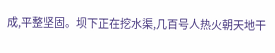成,平整坚固。坝下正在挖水渠,几百号人热火朝天地干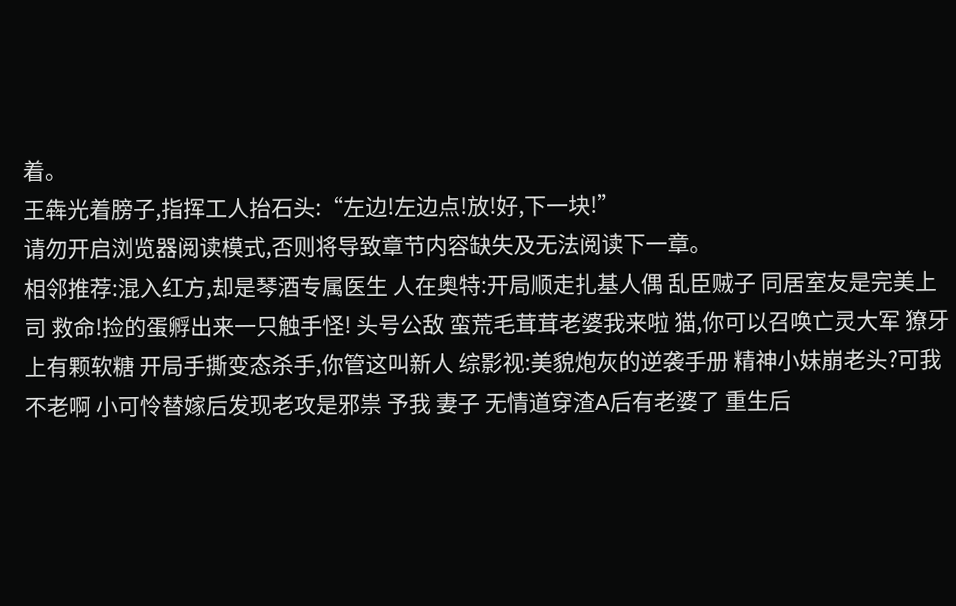着。
王犇光着膀子,指挥工人抬石头:“左边!左边点!放!好,下一块!”
请勿开启浏览器阅读模式,否则将导致章节内容缺失及无法阅读下一章。
相邻推荐:混入红方,却是琴酒专属医生 人在奥特:开局顺走扎基人偶 乱臣贼子 同居室友是完美上司 救命!捡的蛋孵出来一只触手怪! 头号公敌 蛮荒毛茸茸老婆我来啦 猫,你可以召唤亡灵大军 獠牙上有颗软糖 开局手撕变态杀手,你管这叫新人 综影视:美貌炮灰的逆袭手册 精神小妹崩老头?可我不老啊 小可怜替嫁后发现老攻是邪祟 予我 妻子 无情道穿渣A后有老婆了 重生后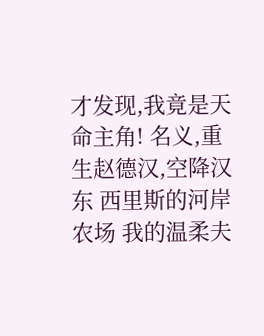才发现,我竟是天命主角! 名义,重生赵德汉,空降汉东 西里斯的河岸农场 我的温柔夫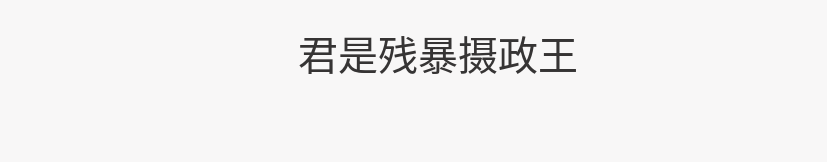君是残暴摄政王